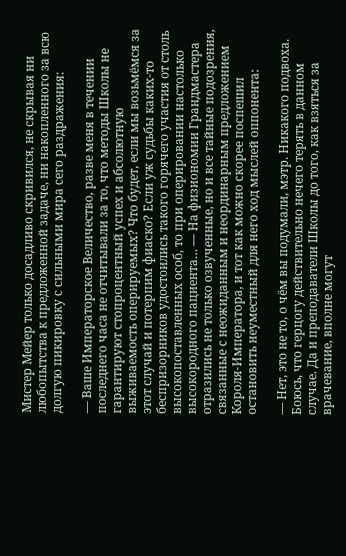Мистер Мейер только досадливо скривился, не скрывая ни любопытства к предложенной задаче, ни накопленного за всю долгую пикировку с сильными мира сего раздражения:

— Ваше Императорское Величество, разве меня в течении последнего часа не отчитывали за то, что методы Школы не гарантируют стопроцентный успех и абсолютную выживаемость оперируемых? Что будет, если мы возьмёмся за этот случай и потерпим фиаско? Если уж судьбы каких-то беспризорников удостоились такого горячего участия от столь высокопоставленных особ, то при оперировании настолько высокородного пациента… — На физиономии Грандмастера отразились не только озвученные, но и все тайные подозрения, связанные с неожиданным и неординарным предложением Короля-Императора, и тот как можно скорее поспешил остановить неуместный для него ход мыслей оппонента:

— Нет, это не то, о чём вы подумали, мэтр. Никакого подвоха. Боюсь, что герцогу действительно нечего терять в данном случае. Да и преподаватели Школы до того, как взяться за врачевание, вполне могут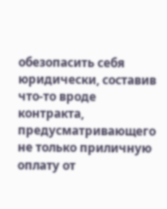обезопасить себя юридически, составив что-то вроде контракта, предусматривающего не только приличную оплату от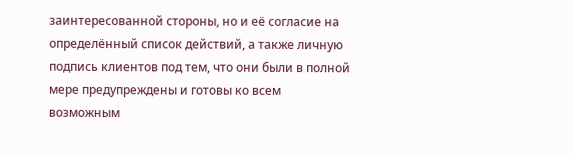заинтересованной стороны, но и её согласие на определённый список действий, а также личную подпись клиентов под тем, что они были в полной мере предупреждены и готовы ко всем возможным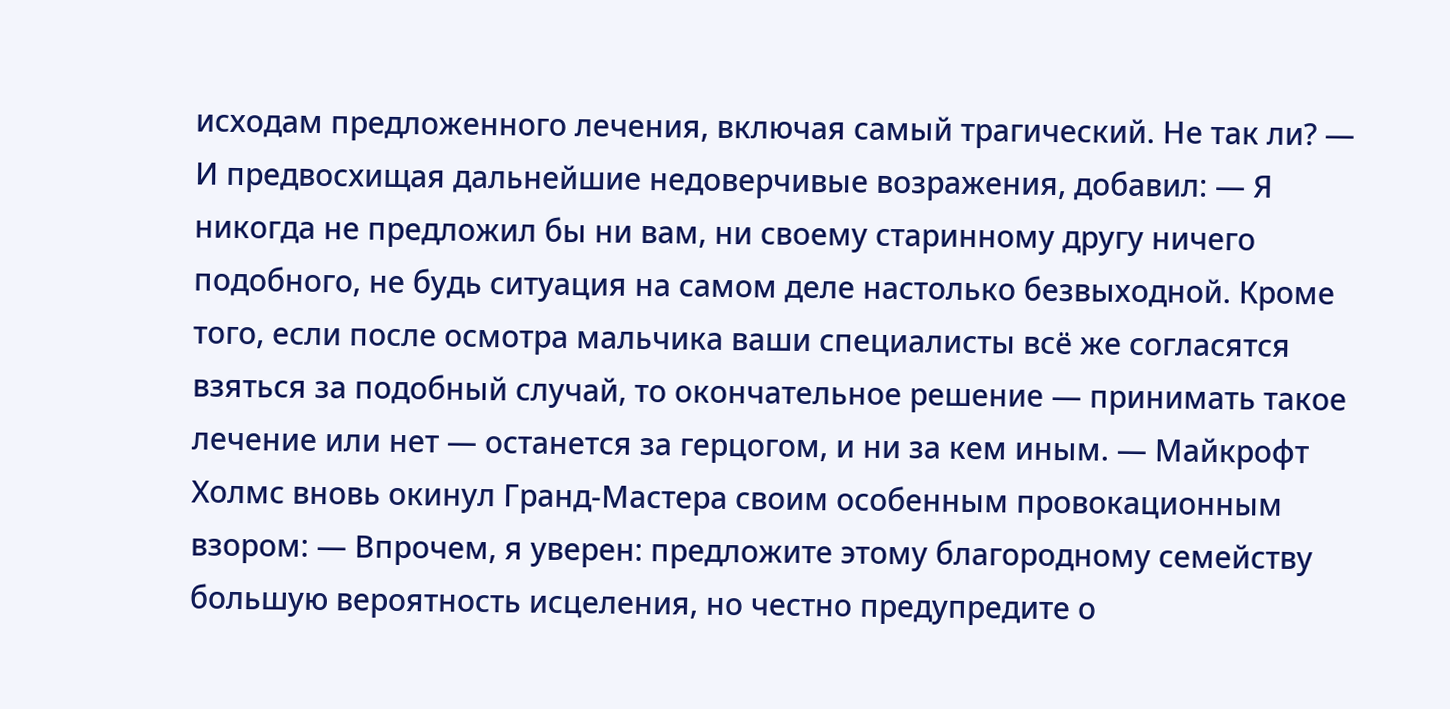исходам предложенного лечения, включая самый трагический. Не так ли? — И предвосхищая дальнейшие недоверчивые возражения, добавил: — Я никогда не предложил бы ни вам, ни своему старинному другу ничего подобного, не будь ситуация на самом деле настолько безвыходной. Кроме того, если после осмотра мальчика ваши специалисты всё же согласятся взяться за подобный случай, то окончательное решение — принимать такое лечение или нет — останется за герцогом, и ни за кем иным. — Майкрофт Холмс вновь окинул Гранд-Мастера своим особенным провокационным взором: — Впрочем, я уверен: предложите этому благородному семейству большую вероятность исцеления, но честно предупредите о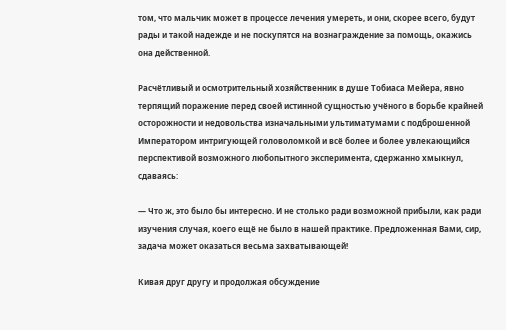том, что мальчик может в процессе лечения умереть, и они, скорее всего, будут рады и такой надежде и не поскупятся на вознаграждение за помощь, окажись она действенной.

Расчётливый и осмотрительный хозяйственник в душе Тобиаса Мейера, явно терпящий поражение перед своей истинной сущностью учёного в борьбе крайней осторожности и недовольства изначальными ультиматумами с подброшенной Императором интригующей головоломкой и всё более и более увлекающийся перспективой возможного любопытного эксперимента, сдержанно хмыкнул, сдаваясь:

— Что ж, это было бы интересно. И не столько ради возможной прибыли, как ради изучения случая, коего ещё не было в нашей практике. Предложенная Вами, сир, задача может оказаться весьма захватывающей!

Кивая друг другу и продолжая обсуждение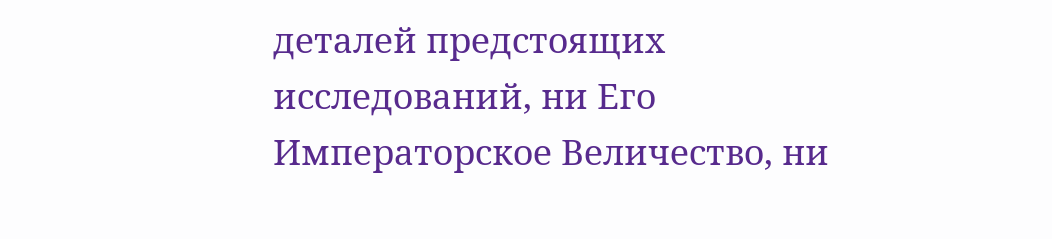деталей предстоящих исследований, ни Его Императорское Величество, ни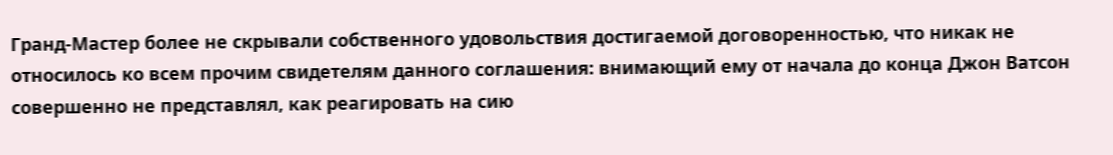Гранд-Мастер более не скрывали собственного удовольствия достигаемой договоренностью, что никак не относилось ко всем прочим свидетелям данного соглашения: внимающий ему от начала до конца Джон Ватсон совершенно не представлял, как реагировать на сию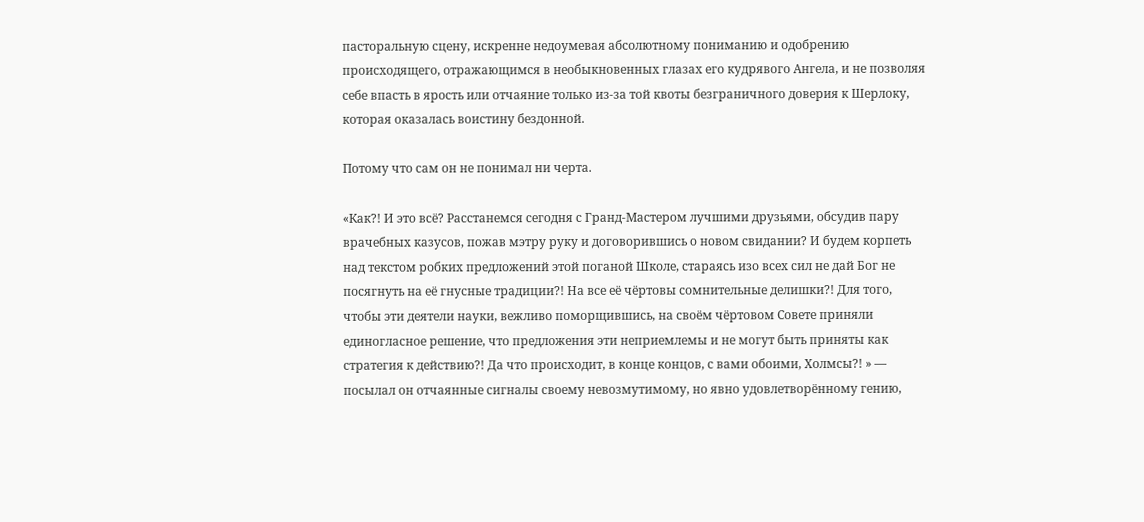пасторальную сцену, искренне недоумевая абсолютному пониманию и одобрению происходящего, отражающимся в необыкновенных глазах его кудрявого Ангела, и не позволяя себе впасть в ярость или отчаяние только из-за той квоты безграничного доверия к Шерлоку, которая оказалась воистину бездонной.

Потому что сам он не понимал ни черта.

«Как?! И это всё? Расстанемся сегодня с Гранд-Мастером лучшими друзьями, обсудив пару врачебных казусов, пожав мэтру руку и договорившись о новом свидании? И будем корпеть над текстом робких предложений этой поганой Школе, стараясь изо всех сил не дай Бог не посягнуть на её гнусные традиции?! На все её чёртовы сомнительные делишки?! Для того, чтобы эти деятели науки, вежливо поморщившись, на своём чёртовом Совете приняли единогласное решение, что предложения эти неприемлемы и не могут быть приняты как стратегия к действию?! Да что происходит, в конце концов, с вами обоими, Холмсы?! » — посылал он отчаянные сигналы своему невозмутимому, но явно удовлетворённому гению,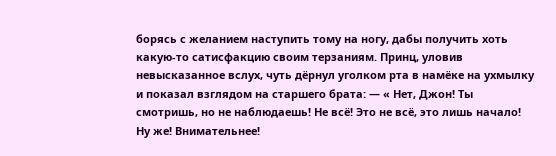борясь с желанием наступить тому на ногу, дабы получить хоть какую-то сатисфакцию своим терзаниям. Принц, уловив невысказанное вслух, чуть дёрнул уголком рта в намёке на ухмылку и показал взглядом на старшего брата: — « Нет, Джон! Ты смотришь, но не наблюдаешь! Не всё! Это не всё, это лишь начало! Ну же! Внимательнее!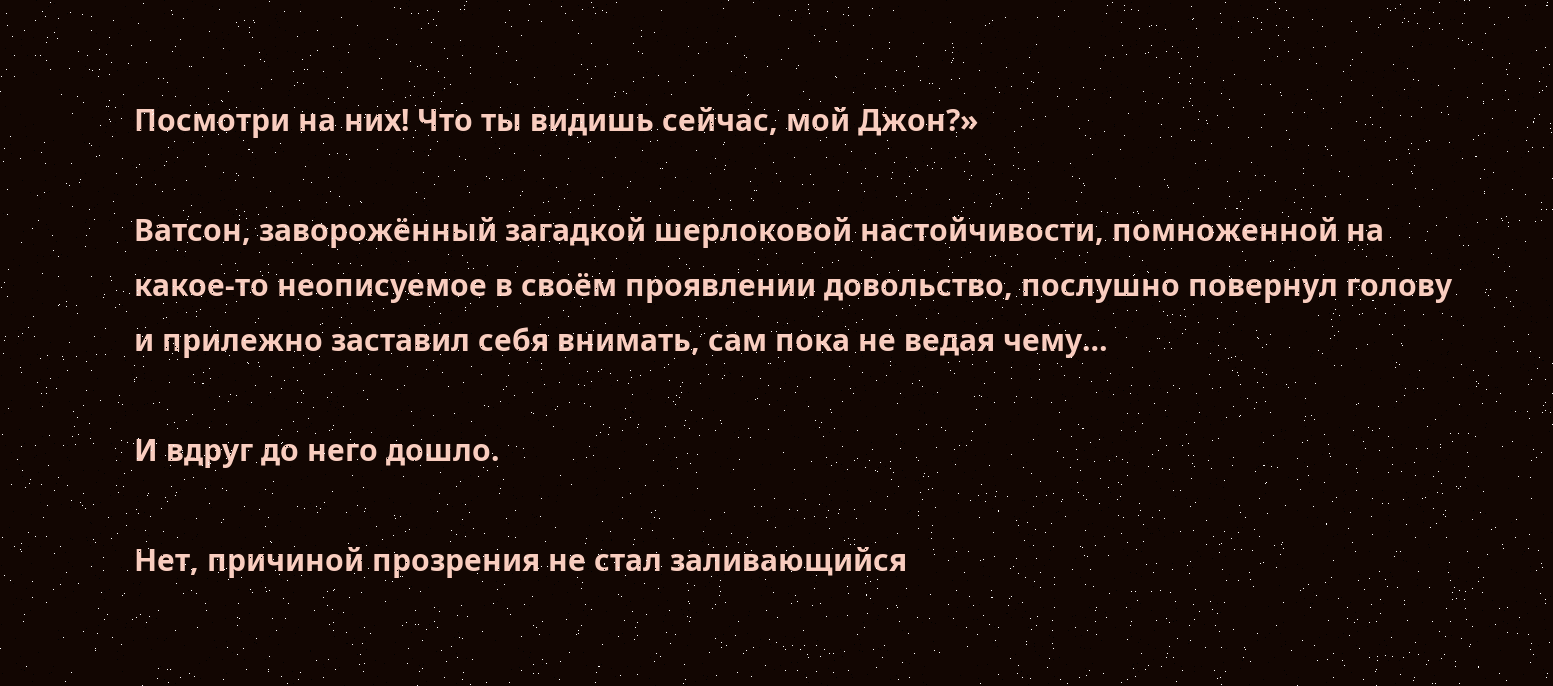Посмотри на них! Что ты видишь сейчас, мой Джон?»

Ватсон, заворожённый загадкой шерлоковой настойчивости, помноженной на какое-то неописуемое в своём проявлении довольство, послушно повернул голову и прилежно заставил себя внимать, сам пока не ведая чему…

И вдруг до него дошло.

Нет, причиной прозрения не стал заливающийся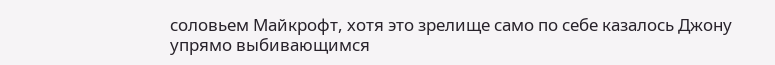соловьем Майкрофт, хотя это зрелище само по себе казалось Джону упрямо выбивающимся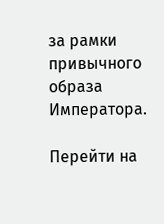за рамки привычного образа Императора.

Перейти на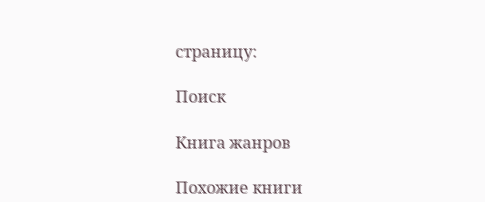страницу:

Поиск

Книга жанров

Похожие книги